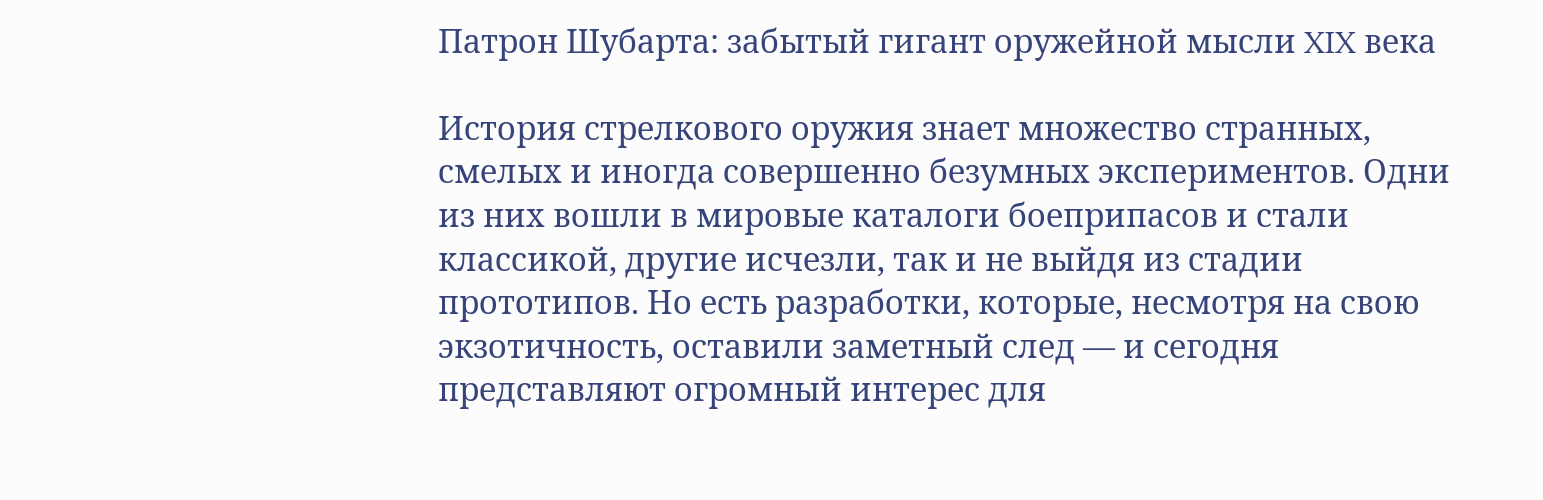Патрон Шубарта: забытый гигант оружейной мысли XIX века

История стрелкового оружия знает множество странных, смелых и иногда совершенно безумных экспериментов. Одни из них вошли в мировые каталоги боеприпасов и стали классикой, другие исчезли, так и не выйдя из стадии прототипов. Но есть разработки, которые, несмотря на свою экзотичность, оставили заметный след — и сегодня представляют огромный интерес для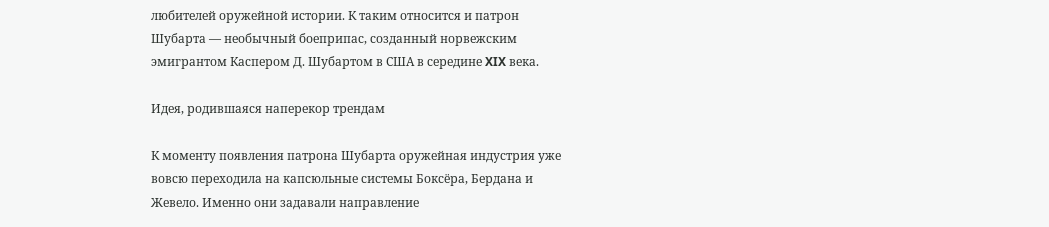любителей оружейной истории. К таким относится и патрон Шубарта — необычный боеприпас, созданный норвежским эмигрантом Каспером Д. Шубартом в США в середине XIX века.

Идея, родившаяся наперекор трендам

К моменту появления патрона Шубарта оружейная индустрия уже вовсю переходила на капсюльные системы Боксёра, Бердана и Жевело. Именно они задавали направление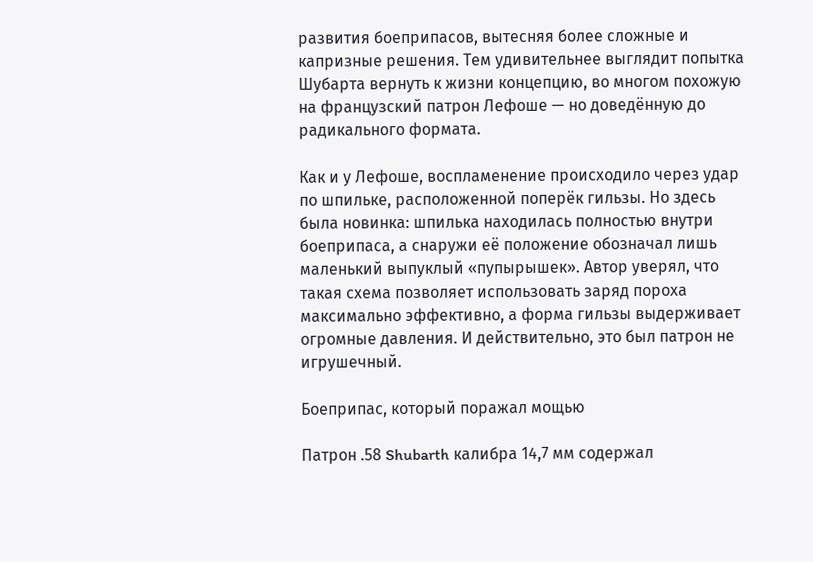развития боеприпасов, вытесняя более сложные и капризные решения. Тем удивительнее выглядит попытка Шубарта вернуть к жизни концепцию, во многом похожую на французский патрон Лефоше — но доведённую до радикального формата.

Как и у Лефоше, воспламенение происходило через удар по шпильке, расположенной поперёк гильзы. Но здесь была новинка: шпилька находилась полностью внутри боеприпаса, а снаружи её положение обозначал лишь маленький выпуклый «пупырышек». Автор уверял, что такая схема позволяет использовать заряд пороха максимально эффективно, а форма гильзы выдерживает огромные давления. И действительно, это был патрон не игрушечный.

Боеприпас, который поражал мощью

Патрон .58 Shubarth калибра 14,7 мм содержал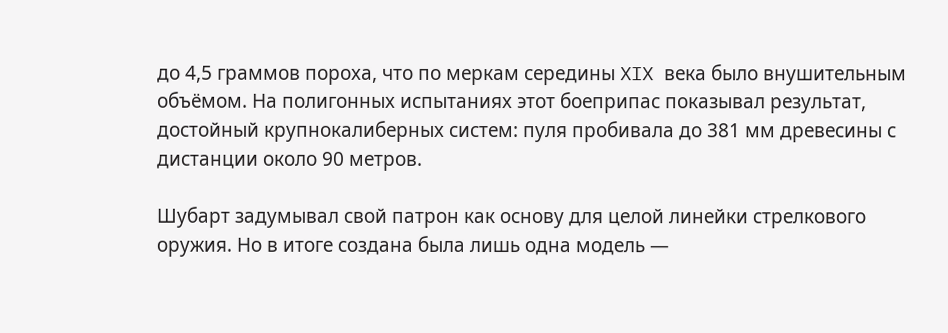до 4,5 граммов пороха, что по меркам середины XIX века было внушительным объёмом. На полигонных испытаниях этот боеприпас показывал результат, достойный крупнокалиберных систем: пуля пробивала до 381 мм древесины с дистанции около 90 метров.

Шубарт задумывал свой патрон как основу для целой линейки стрелкового оружия. Но в итоге создана была лишь одна модель —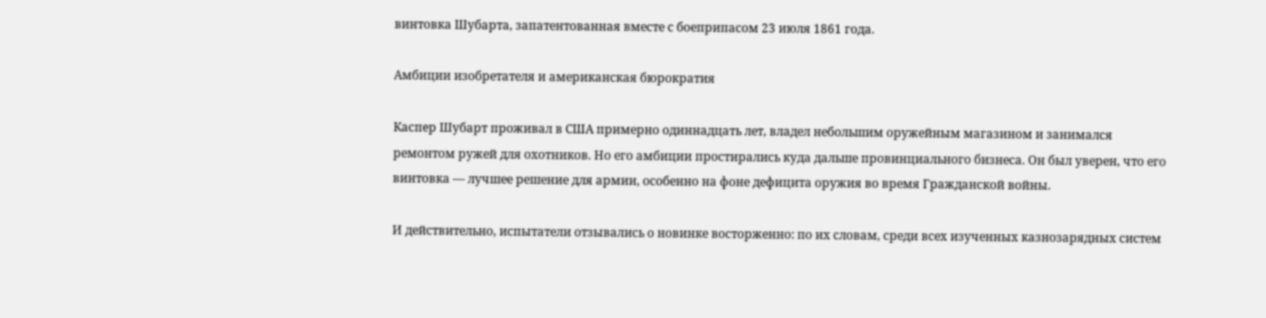винтовка Шубарта, запатентованная вместе с боеприпасом 23 июля 1861 года.

Амбиции изобретателя и американская бюрократия

Каспeр Шубарт проживал в США примерно одиннадцать лет, владел небольшим оружейным магазином и занимался ремонтом ружей для охотников. Но его амбиции простирались куда дальше провинциального бизнеса. Он был уверен, что его винтовка — лучшее решение для армии, особенно на фоне дефицита оружия во время Гражданской войны.

И действительно, испытатели отзывались о новинке восторженно: по их словам, среди всех изученных казнозарядных систем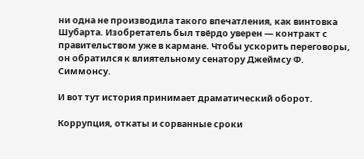ни одна не производила такого впечатления, как винтовка Шубарта. Изобретатель был твёрдо уверен — контракт с правительством уже в кармане. Чтобы ускорить переговоры, он обратился к влиятельному сенатору Джеймсу Ф. Симмонсу.

И вот тут история принимает драматический оборот.

Коррупция, откаты и сорванные сроки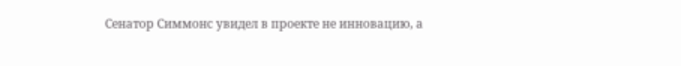Сенатор Симмонс увидел в проекте не инновацию, а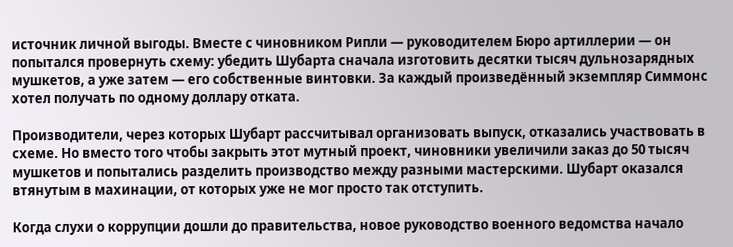источник личной выгоды. Вместе с чиновником Рипли — руководителем Бюро артиллерии — он попытался провернуть схему: убедить Шубарта сначала изготовить десятки тысяч дульнозарядных мушкетов, а уже затем — его собственные винтовки. За каждый произведённый экземпляр Симмонс хотел получать по одному доллару отката.

Производители, через которых Шубарт рассчитывал организовать выпуск, отказались участвовать в схеме. Но вместо того чтобы закрыть этот мутный проект, чиновники увеличили заказ до 50 тысяч мушкетов и попытались разделить производство между разными мастерскими. Шубарт оказался втянутым в махинации, от которых уже не мог просто так отступить.

Когда слухи о коррупции дошли до правительства, новое руководство военного ведомства начало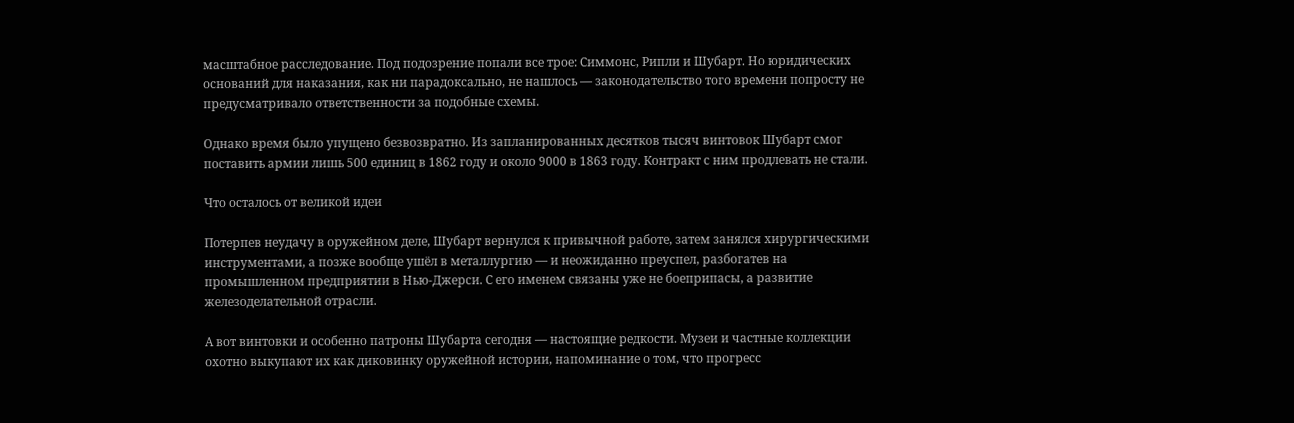масштабное расследование. Под подозрение попали все трое: Симмонс, Рипли и Шубарт. Но юридических оснований для наказания, как ни парадоксально, не нашлось — законодательство того времени попросту не предусматривало ответственности за подобные схемы.

Однако время было упущено безвозвратно. Из запланированных десятков тысяч винтовок Шубарт смог поставить армии лишь 500 единиц в 1862 году и около 9000 в 1863 году. Контракт с ним продлевать не стали.

Что осталось от великой идеи

Потерпев неудачу в оружейном деле, Шубарт вернулся к привычной работе, затем занялся хирургическими инструментами, а позже вообще ушёл в металлургию — и неожиданно преуспел, разбогатев на промышленном предприятии в Нью-Джерси. С его именем связаны уже не боеприпасы, а развитие железоделательной отрасли.

А вот винтовки и особенно патроны Шубарта сегодня — настоящие редкости. Музеи и частные коллекции охотно выкупают их как диковинку оружейной истории, напоминание о том, что прогресс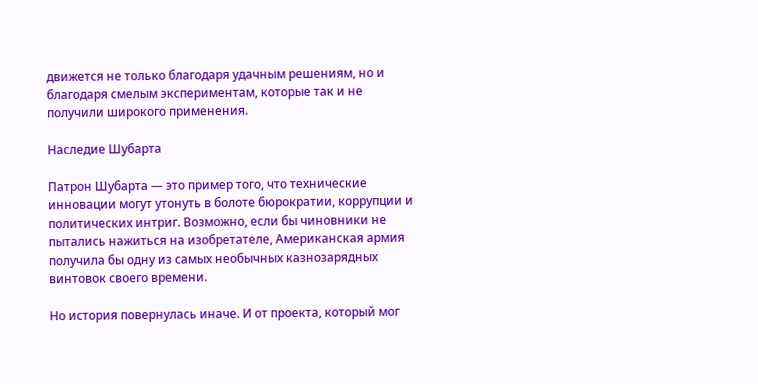движется не только благодаря удачным решениям, но и благодаря смелым экспериментам, которые так и не получили широкого применения.

Наследие Шубарта

Патрон Шубарта — это пример того, что технические инновации могут утонуть в болоте бюрократии, коррупции и политических интриг. Возможно, если бы чиновники не пытались нажиться на изобретателе, Американская армия получила бы одну из самых необычных казнозарядных винтовок своего времени.

Но история повернулась иначе. И от проекта, который мог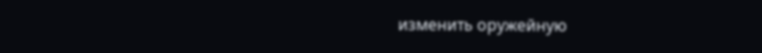изменить оружейную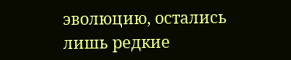эволюцию, остались лишь редкие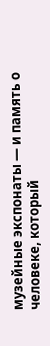музейные экспонаты — и память о человеке, который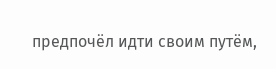предпочёл идти своим путём,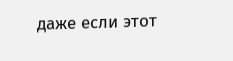даже если этот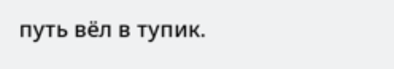путь вёл в тупик.